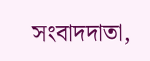সংবাদদাতা,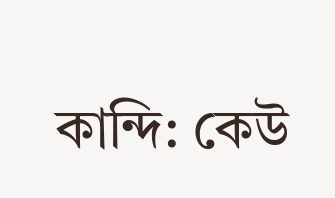কান্দি: কেউ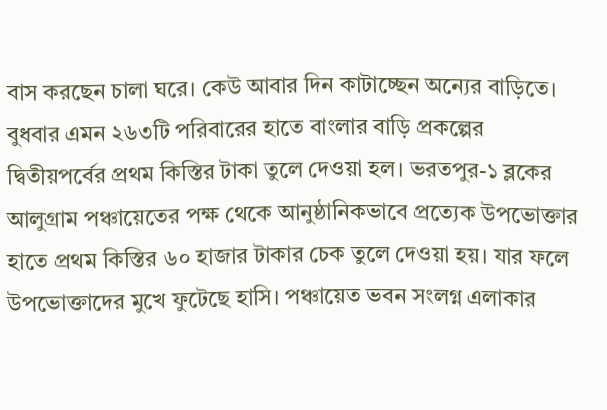বাস করছেন চালা ঘরে। কেউ আবার দিন কাটাচ্ছেন অন্যের বাড়িতে। বুধবার এমন ২৬৩টি পরিবারের হাতে বাংলার বাড়ি প্রকল্পের দ্বিতীয়পর্বের প্রথম কিস্তির টাকা তুলে দেওয়া হল। ভরতপুর-১ ব্লকের আলুগ্রাম পঞ্চায়েতের পক্ষ থেকে আনুষ্ঠানিকভাবে প্রত্যেক উপভোক্তার হাতে প্রথম কিস্তির ৬০ হাজার টাকার চেক তুলে দেওয়া হয়। যার ফলে উপভোক্তাদের মুখে ফুটেছে হাসি। পঞ্চায়েত ভবন সংলগ্ন এলাকার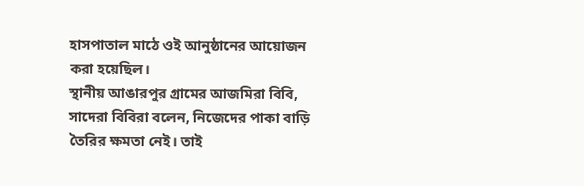হাসপাতাল মাঠে ওই আনুষ্ঠানের আয়োজন করা হয়েছিল।
স্থানীয় আঙারপুর গ্রামের আজমিরা বিবি, সাদেরা বিবিরা বলেন, নিজেদের পাকা বাড়ি তৈরির ক্ষমতা নেই। তাই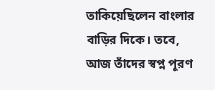তাকিয়েছিলেন বাংলার বাড়ির দিকে। তবে, আজ তাঁদের স্বপ্ন পূরণ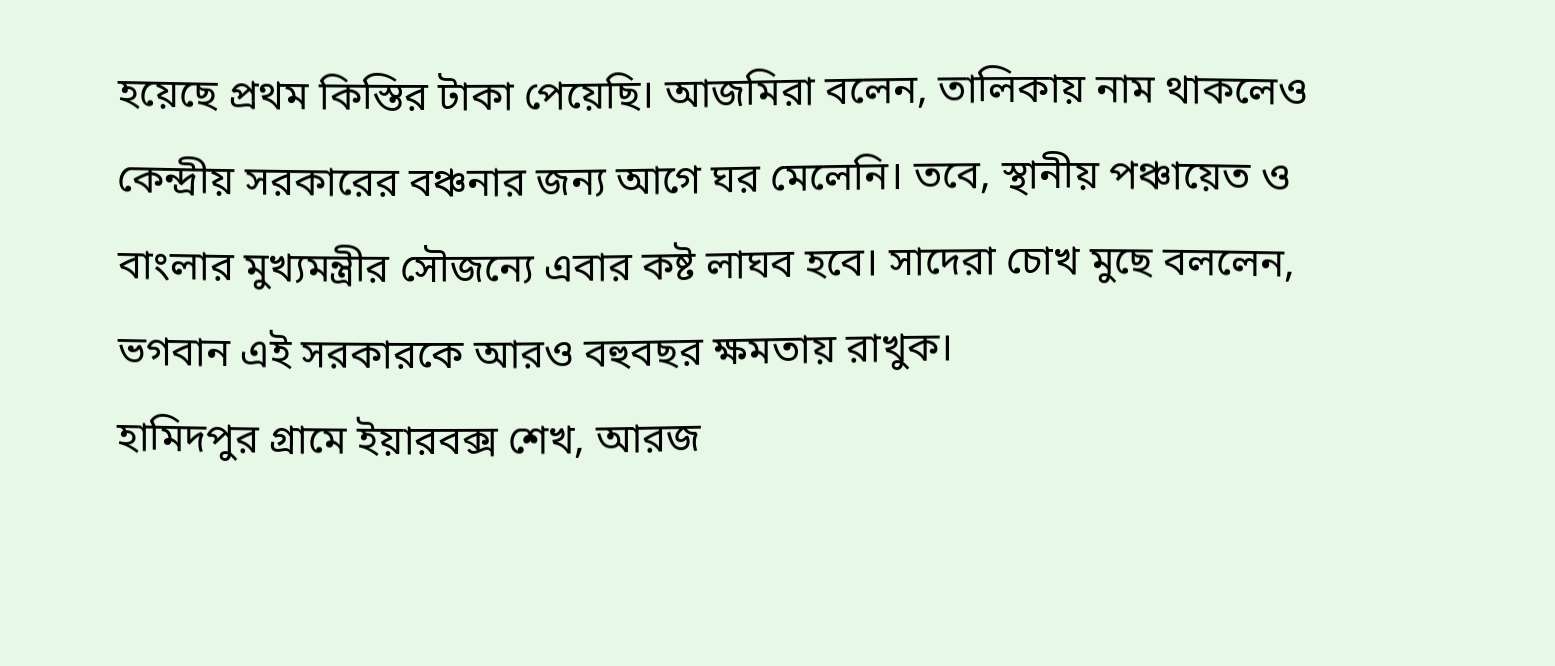হয়েছে প্রথম কিস্তির টাকা পেয়েছি। আজমিরা বলেন, তালিকায় নাম থাকলেও কেন্দ্রীয় সরকারের বঞ্চনার জন্য আগে ঘর মেলেনি। তবে, স্থানীয় পঞ্চায়েত ও বাংলার মুখ্যমন্ত্রীর সৌজন্যে এবার কষ্ট লাঘব হবে। সাদেরা চোখ মুছে বললেন, ভগবান এই সরকারকে আরও বহুবছর ক্ষমতায় রাখুক।
হামিদপুর গ্রামে ইয়ারবক্স শেখ, আরজ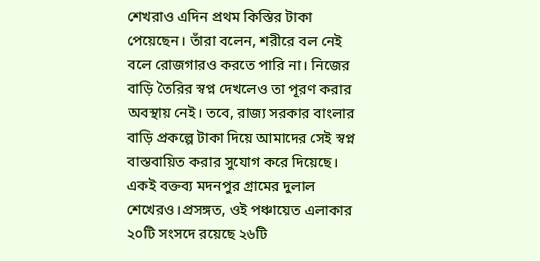শেখরাও এদিন প্রথম কিস্তির টাকা পেয়েছেন। তাঁরা বলেন, শরীরে বল নেই বলে রোজগারও করতে পারি না। নিজের বাড়ি তৈরির স্বপ্ন দেখলেও তা পূরণ করার অবস্থায় নেই। তবে, রাজ্য সরকার বাংলার বাড়ি প্রকল্পে টাকা দিয়ে আমাদের সেই স্বপ্ন বাস্তবায়িত করার সুযোগ করে দিয়েছে। একই বক্তব্য মদনপুর গ্রামের দুলাল শেখেরও।প্রসঙ্গত, ওই পঞ্চায়েত এলাকার ২০টি সংসদে রয়েছে ২৬টি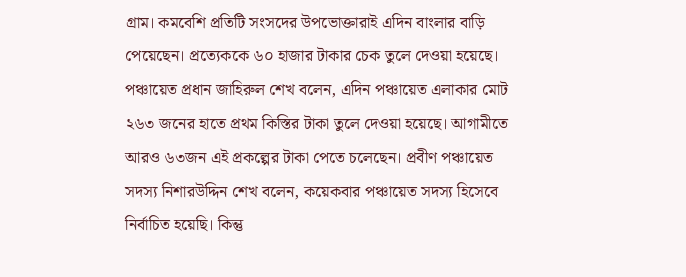গ্রাম। কমবেশি প্রতিটি সংসদের উপভোক্তারাই এদিন বাংলার বাড়ি পেয়েছেন। প্রত্যেককে ৬০ হাজার টাকার চেক তুলে দেওয়া হয়েছে। পঞ্চায়েত প্রধান জাহিরুল শেখ বলেন, এদিন পঞ্চায়েত এলাকার মোট ২৬৩ জনের হাতে প্রথম কিস্তির টাকা তুলে দেওয়া হয়েছে। আগামীতে আরও ৬৩জন এই প্রকল্পের টাকা পেতে চলেছেন। প্রবীণ পঞ্চায়েত সদস্য নিশারউদ্দিন শেখ বলেন, কয়েকবার পঞ্চায়েত সদস্য হিসেবে নির্বাচিত হয়েছি। কিন্তু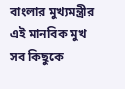বাংলার মুখ্যমন্ত্রীর এই মানবিক মুখ সব কিছুকে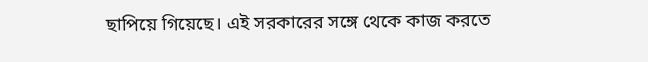ছাপিয়ে গিয়েছে। এই সরকারের সঙ্গে থেকে কাজ করতে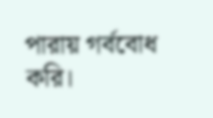পারায় গর্ববোধ করি।